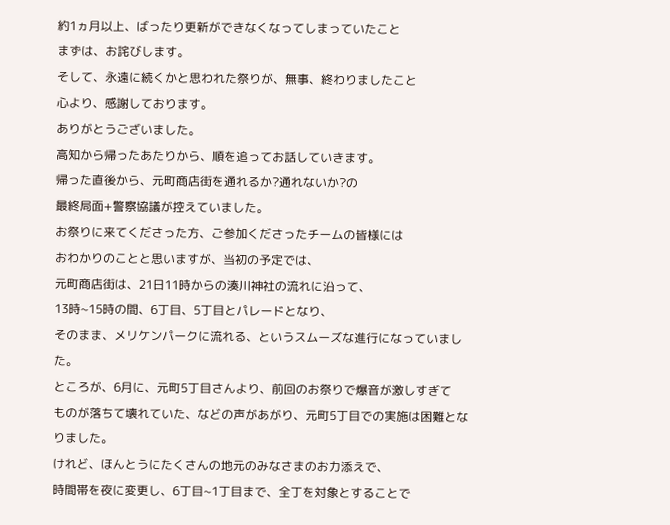約1ヵ月以上、ばったり更新ができなくなってしまっていたこと
まずは、お詫びします。
そして、永遠に続くかと思われた祭りが、無事、終わりましたこと
心より、感謝しております。
ありがとうございました。
高知から帰ったあたりから、順を追ってお話していきます。
帰った直後から、元町商店街を通れるか?通れないか?の
最終局面+警察協議が控えていました。
お祭りに来てくださった方、ご参加くださったチームの皆様には
おわかりのことと思いますが、当初の予定では、
元町商店街は、21日11時からの湊川神社の流れに沿って、
13時~15時の間、6丁目、5丁目とパレードとなり、
そのまま、メリケンパークに流れる、というスムーズな進行になっていました。
ところが、6月に、元町5丁目さんより、前回のお祭りで爆音が激しすぎて
ものが落ちて壊れていた、などの声があがり、元町5丁目での実施は困難となりました。
けれど、ほんとうにたくさんの地元のみなさまのお力添えで、
時間帯を夜に変更し、6丁目~1丁目まで、全丁を対象とすることで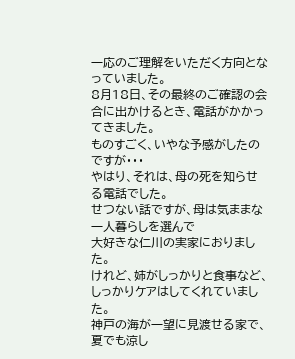一応のご理解をいただく方向となっていました。
8月18日、その最終のご確認の会合に出かけるとき、電話がかかってきました。
ものすごく、いやな予感がしたのですが・・・
やはり、それは、母の死を知らせる電話でした。
せつない話ですが、母は気ままな一人暮らしを選んで
大好きな仁川の実家におりました。
けれど、姉がしっかりと食事など、しっかりケアはしてくれていました。
神戸の海が一望に見渡せる家で、夏でも涼し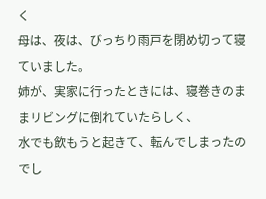く
母は、夜は、びっちり雨戸を閉め切って寝ていました。
姉が、実家に行ったときには、寝巻きのままリビングに倒れていたらしく、
水でも飲もうと起きて、転んでしまったのでし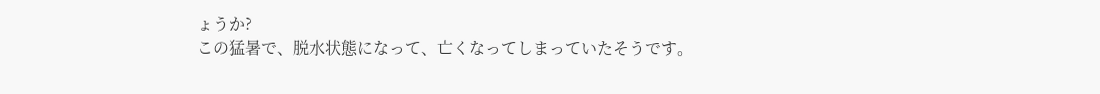ょうか?
この猛暑で、脱水状態になって、亡くなってしまっていたそうです。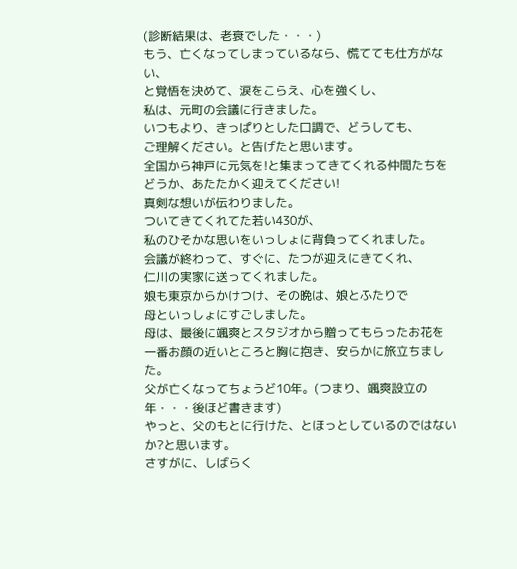(診断結果は、老衰でした・・・)
もう、亡くなってしまっているなら、慌てても仕方がない、
と覚悟を決めて、涙をこらえ、心を強くし、
私は、元町の会議に行きました。
いつもより、きっぱりとした口調で、どうしても、
ご理解ください。と告げたと思います。
全国から神戸に元気を!と集まってきてくれる仲間たちを
どうか、あたたかく迎えてください!
真剣な想いが伝わりました。
ついてきてくれてた若い430が、
私のひそかな思いをいっしょに背負ってくれました。
会議が終わって、すぐに、たつが迎えにきてくれ、
仁川の実家に送ってくれました。
娘も東京からかけつけ、その晩は、娘とふたりで
母といっしょにすごしました。
母は、最後に颯爽とスタジオから贈ってもらったお花を
一番お顔の近いところと胸に抱き、安らかに旅立ちました。
父が亡くなってちょうど10年。(つまり、颯爽設立の年・・・後ほど書きます)
やっと、父のもとに行けた、とほっとしているのではないか?と思います。
さすがに、しばらく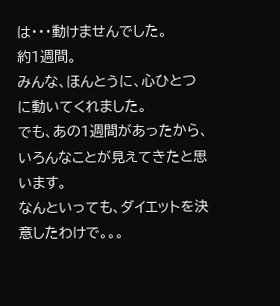は・・・動けませんでした。
約1週間。
みんな、ほんとうに、心ひとつに動いてくれました。
でも、あの1週間があったから、
いろんなことが見えてきたと思います。
なんといっても、ダイエットを決意したわけで。。。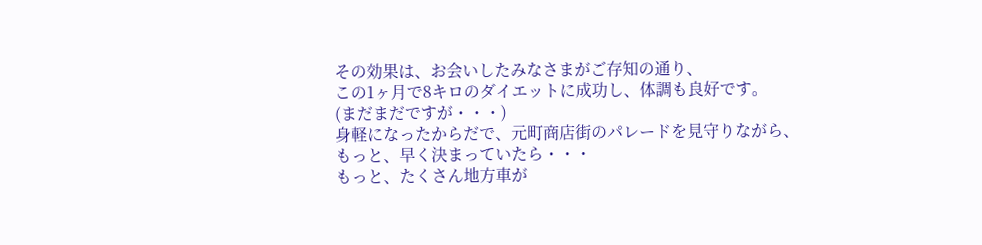その効果は、お会いしたみなさまがご存知の通り、
この1ヶ月で8キロのダイエットに成功し、体調も良好です。
(まだまだですが・・・)
身軽になったからだで、元町商店街のパレードを見守りながら、
もっと、早く決まっていたら・・・
もっと、たくさん地方車が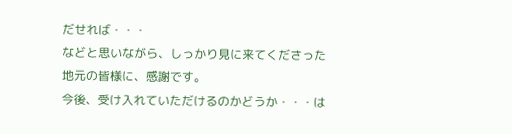だせれば・・・
などと思いながら、しっかり見に来てくださった
地元の皆様に、感謝です。
今後、受け入れていただけるのかどうか・・・は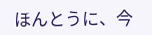ほんとうに、今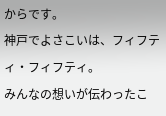からです。
神戸でよさこいは、フィフティ・フィフティ。
みんなの想いが伝わったこ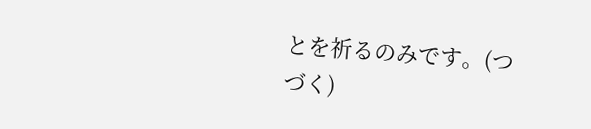とを祈るのみです。(つづく)